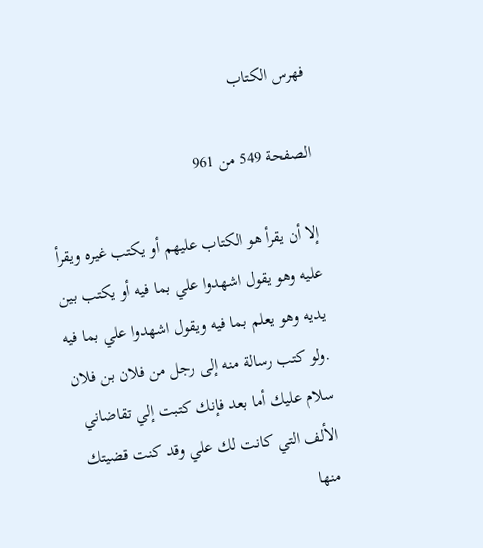فهرس الكتاب

الصفحة 549 من 961

إلا أن يقرأ هو الكتاب عليهم أو يكتب غيره ويقرأ عليه وهو يقول اشهدوا علي بما فيه أو يكتب بين يديه وهو يعلم بما فيه ويقول اشهدوا علي بما فيه .ولو كتب رسالة منه إلى رجل من فلان بن فلان سلام عليك أما بعد فإنك كتبت إلي تقاضاني الألف التي كانت لك علي وقد كنت قضيتك منها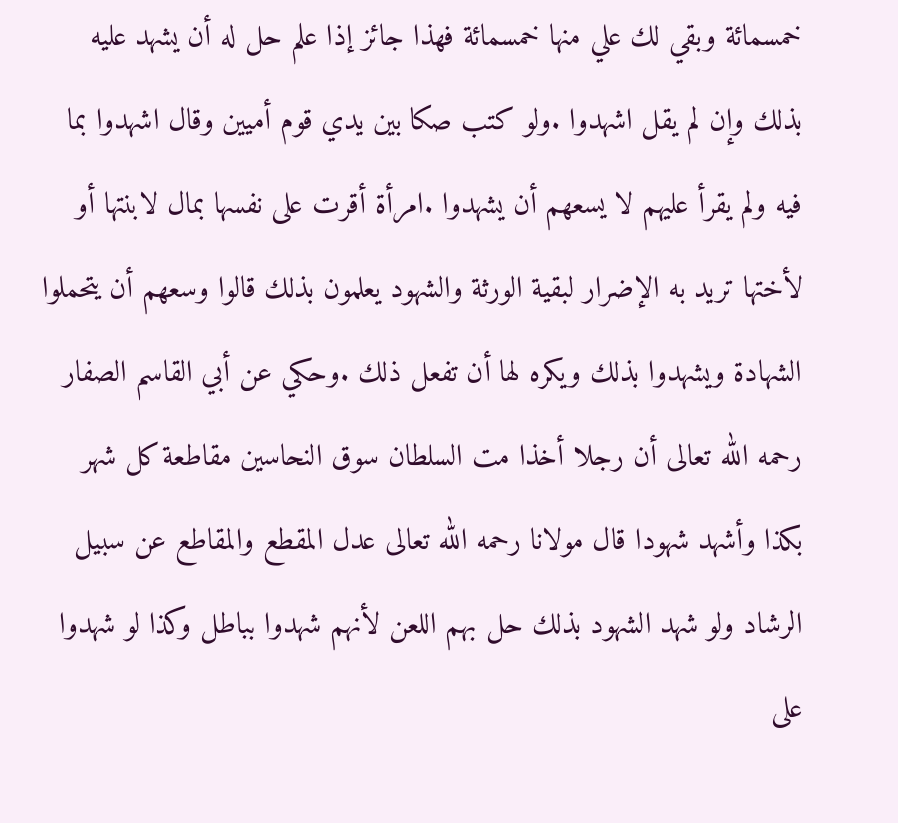خمسمائة وبقي لك علي منها خمسمائة فهذا جائز إذا علم حل له أن يشهد عليه بذلك وإن لم يقل اشهدوا .ولو كتب صكا بين يدي قوم أميين وقال اشهدوا بما فيه ولم يقرأ عليهم لا يسعهم أن يشهدوا .امرأة أقرت على نفسها بمال لابنتها أو لأختها تريد به الإضرار لبقية الورثة والشهود يعلمون بذلك قالوا وسعهم أن يتحملوا الشهادة ويشهدوا بذلك ويكره لها أن تفعل ذلك .وحكي عن أبي القاسم الصفار رحمه الله تعالى أن رجلا أخذا مت السلطان سوق النحاسين مقاطعة كل شهر بكذا وأشهد شهودا قال مولانا رحمه الله تعالى عدل المقطع والمقاطع عن سبيل الرشاد ولو شهد الشهود بذلك حل بهم اللعن لأنهم شهدوا بباطل وكذا لو شهدوا على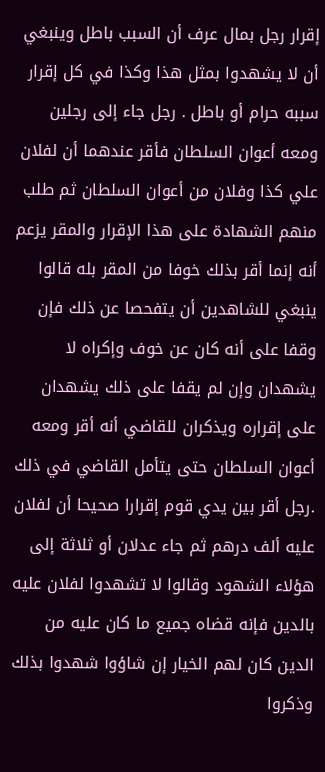إقرار رجل بمال عرف أن السبب باطل وينبغي أن لا يشهدوا بمثل هذا وكذا في كل إقرار سببه حرام أو باطل . رجل جاء إلى رجلين ومعه أعوان السلطان فأقر عندهما أن لفلان علي كذا وفلان من أعوان السلطان ثم طلب منهم الشهادة على هذا الإقرار والمقر يزعم أنه إنما أقر بذلك خوفا من المقر بله قالوا ينبغي للشاهدين أن يتفحصا عن ذلك فإن وقفا على أنه كان عن خوف وإكراه لا يشهدان وإن لم يقفا على ذلك يشهدان على إقراره ويذكران للقاضي أنه أقر ومعه أعوان السلطان حتى يتأمل القاضي في ذلك .رجل أقر بين يدي قوم إقرارا صحيحا أن لفلان عليه ألف درهم ثم جاء عدلان أو ثلاثة إلى هؤلاء الشهود وقالوا لا تشهدوا لفلان عليه بالدين فإنه قضاه جميع ما كان عليه من الدين كان لهم الخيار إن شاؤوا شهدوا بذلك وذكروا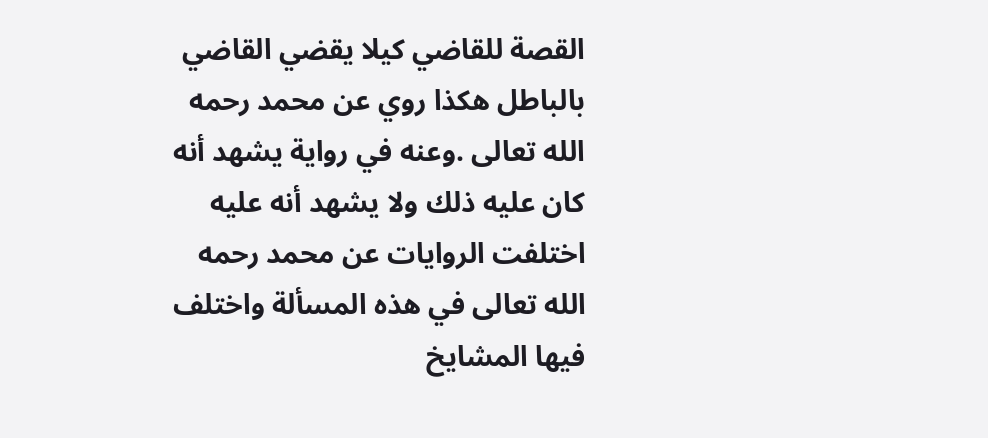القصة للقاضي كيلا يقضي القاضي بالباطل هكذا روي عن محمد رحمه الله تعالى .وعنه في رواية يشهد أنه كان عليه ذلك ولا يشهد أنه عليه اختلفت الروايات عن محمد رحمه الله تعالى في هذه المسألة واختلف فيها المشايخ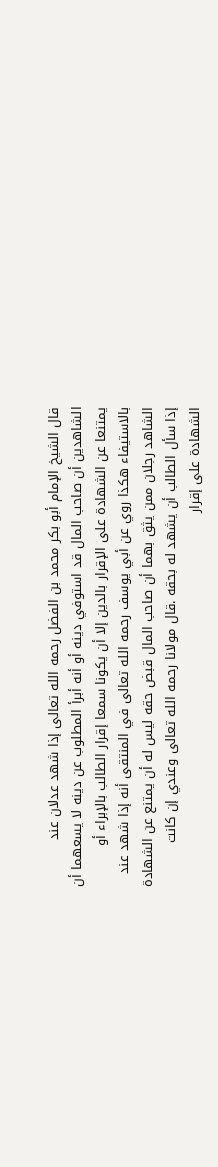قال الشيخ الإمام أبو بكر محمد بن الفضل رحمه الله تعالى إذا شهد عدلان عند الشاهدين أن صاحب المال قد استوفي دينه أو أنه أبرأ المطلوب عن دينه لا يسعهما أن يمتنعا عن الشهادة على الإقرار بالدين إلا أن يكونا سمعا إقرار الطالب بالإبراء أو بالاستيفاء هكذا روي عن أبي يوسف رحمه الله تعالى في المنتقى أنه إذا شهد عند الشاهد رجلان ممن يثق بهما أن صاحب المال قبض حقه ليس له أن يمتنع عن الشهادة إذا سأل الطالب أن يشهد له بحقه .قال مولانا رحمه الله تعالى وعندي إن كانت الشهادة على إقرار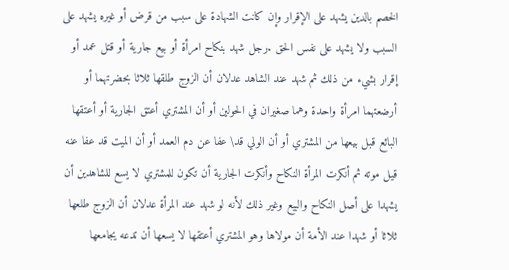الخصم بالدين يشهد على الإقرار وإن كانت الشهادة على سبب من قرض أو غيره يشهد على السبب ولا يشهد على نفس الحق .رجل شهد بنكاح امرأة أو بيع جارية أو قتل عمد أو إقرار بشيء من ذلك ثم شهد عند الشاهد عدلان أن الزوج طلقها ثلاثا بحضرتهما أو أرضعتهما امرأة واحدة وهما صغيران في الحولين أو أن المشتري أعتق الجارية أو أعتقها البائع قبل بيعها من المشتري أو أن الولي قد\ عفا عن دم العمد أو أن الميت قد عفا عنه قيل موته ثم أنكرت المرأة النكاح وأنكرت الجارية أن تكون للمشتري لا يسع للشاهدين أن يشهدا على أصل النكاح والبيع وغير ذلك لأنه لو شهد عند المرأة عدلان أن الزوج طلعها ثلاثا أو شهدا عند الأمة أن مولاها وهو المشتري أعتقها لا يسعها أن تدعه يجامعها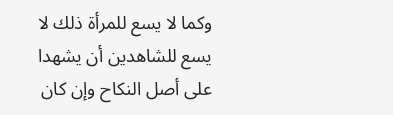وكما لا يسع للمرأة ذلك لا يسع للشاهدين أن يشهدا على أصل النكاح وإن كان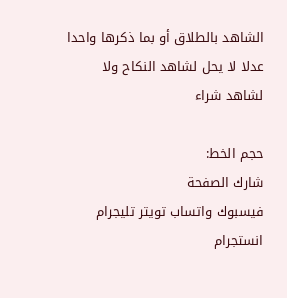الشاهد بالطلاق أو بما ذكرها واحدا عدلا لا يحل لشاهد النكاح ولا لشاهد شراء

حجم الخط:
شارك الصفحة
فيسبوك واتساب تويتر تليجرام انستجرام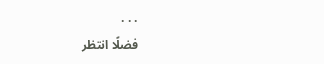. . .
فضلًا انتظر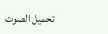تحميل الصوت